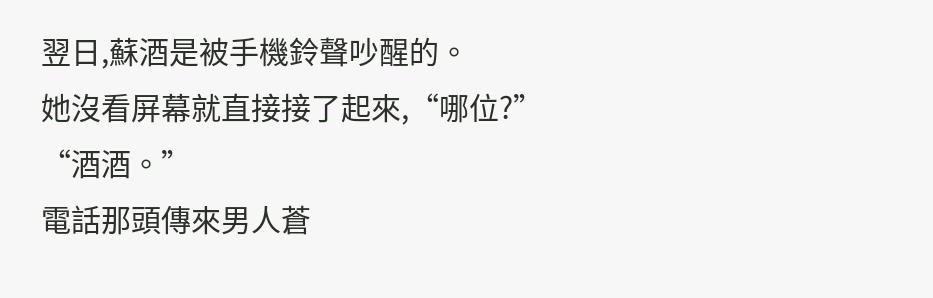翌日,蘇酒是被手機鈴聲吵醒的。
她沒看屏幕就直接接了起來,“哪位?”
“酒酒。”
電話那頭傳來男人蒼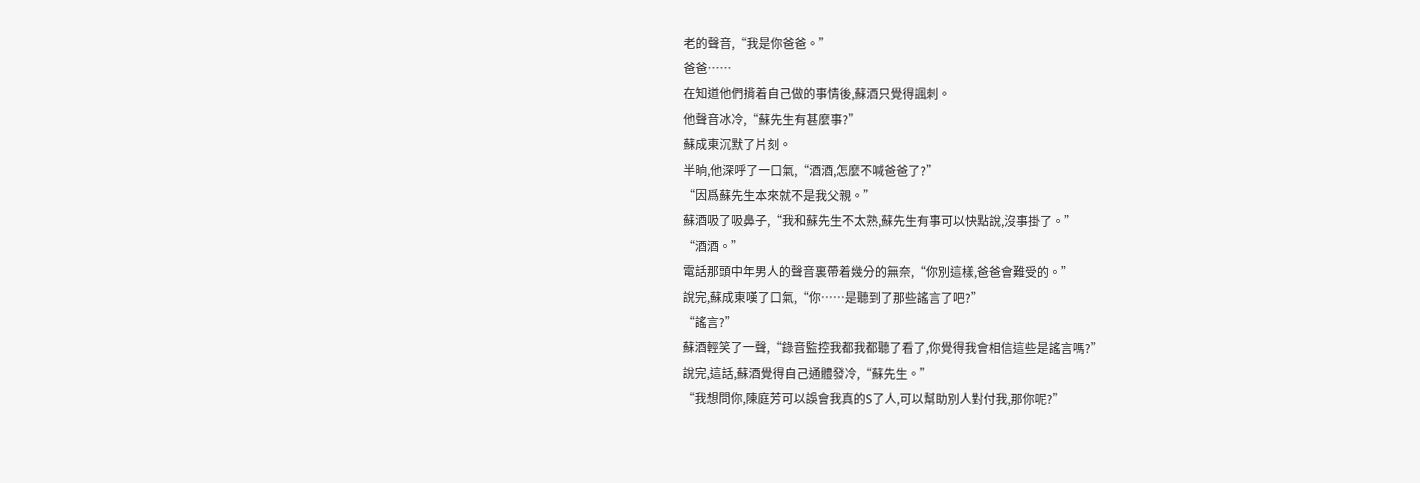老的聲音,“我是你爸爸。”
爸爸……
在知道他們揹着自己做的事情後,蘇酒只覺得諷刺。
他聲音冰冷,“蘇先生有甚麼事?”
蘇成東沉默了片刻。
半晌,他深呼了一口氣,“酒酒,怎麼不喊爸爸了?”
“因爲蘇先生本來就不是我父親。”
蘇酒吸了吸鼻子,“我和蘇先生不太熟,蘇先生有事可以快點說,沒事掛了。”
“酒酒。”
電話那頭中年男人的聲音裏帶着幾分的無奈,“你別這樣,爸爸會難受的。”
說完,蘇成東嘆了口氣,“你……是聽到了那些謠言了吧?”
“謠言?”
蘇酒輕笑了一聲,“錄音監控我都我都聽了看了,你覺得我會相信這些是謠言嗎?”
說完,這話,蘇酒覺得自己通體發冷,“蘇先生。”
“我想問你,陳庭芳可以誤會我真的S了人,可以幫助別人對付我,那你呢?”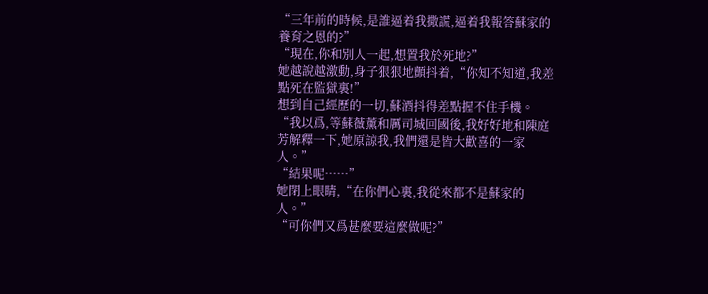“三年前的時候,是誰逼着我撒謊,逼着我報答蘇家的養育之恩的?”
“現在,你和別人一起,想置我於死地?”
她越說越激動,身子狠狠地顫抖着,“你知不知道,我差點死在監獄裏!”
想到自己經歷的一切,蘇酒抖得差點握不住手機。
“我以爲,等蘇薇薰和厲司城回國後,我好好地和陳庭芳解釋一下,她原諒我,我們還是皆大歡喜的一家人。”
“結果呢……”
她閉上眼睛,“在你們心裏,我從來都不是蘇家的人。”
“可你們又爲甚麼要這麼做呢?”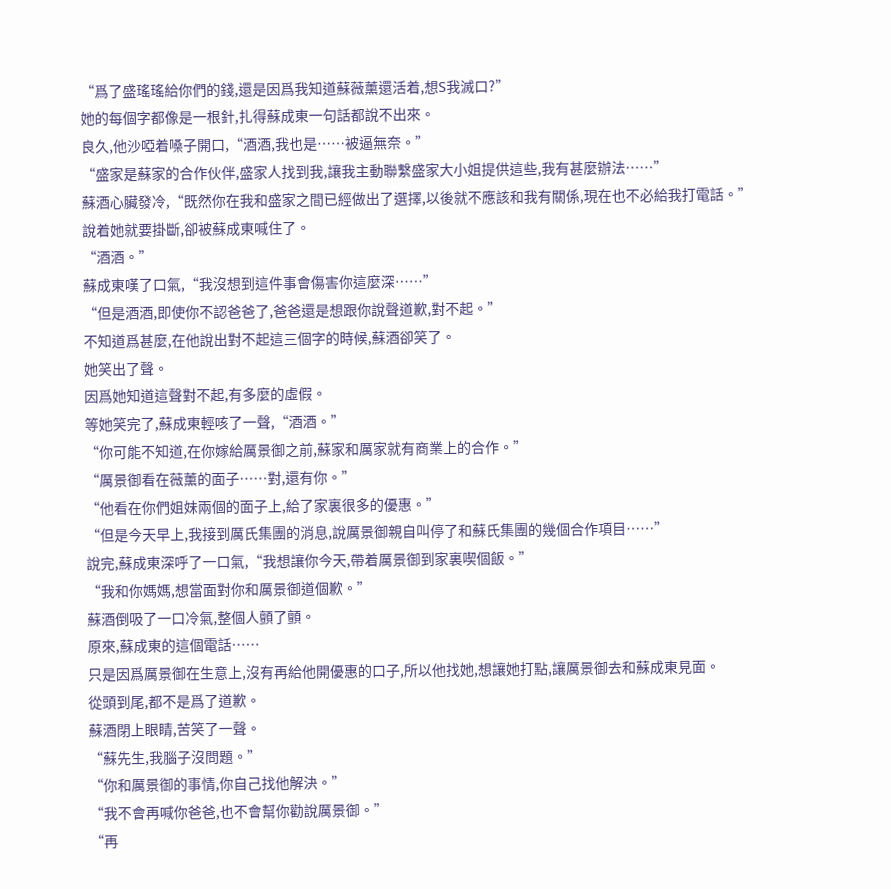“爲了盛瑤瑤給你們的錢,還是因爲我知道蘇薇薰還活着,想S我滅口?”
她的每個字都像是一根針,扎得蘇成東一句話都說不出來。
良久,他沙啞着嗓子開口,“酒酒,我也是……被逼無奈。”
“盛家是蘇家的合作伙伴,盛家人找到我,讓我主動聯繫盛家大小姐提供這些,我有甚麼辦法……”
蘇酒心臟發冷,“既然你在我和盛家之間已經做出了選擇,以後就不應該和我有關係,現在也不必給我打電話。”
說着她就要掛斷,卻被蘇成東喊住了。
“酒酒。”
蘇成東嘆了口氣,“我沒想到這件事會傷害你這麼深……”
“但是酒酒,即使你不認爸爸了,爸爸還是想跟你說聲道歉,對不起。”
不知道爲甚麼,在他說出對不起這三個字的時候,蘇酒卻笑了。
她笑出了聲。
因爲她知道這聲對不起,有多麼的虛假。
等她笑完了,蘇成東輕咳了一聲,“酒酒。”
“你可能不知道,在你嫁給厲景御之前,蘇家和厲家就有商業上的合作。”
“厲景御看在薇薰的面子……對,還有你。”
“他看在你們姐妹兩個的面子上,給了家裏很多的優惠。”
“但是今天早上,我接到厲氏集團的消息,說厲景御親自叫停了和蘇氏集團的幾個合作項目……”
說完,蘇成東深呼了一口氣,“我想讓你今天,帶着厲景御到家裏喫個飯。”
“我和你媽媽,想當面對你和厲景御道個歉。”
蘇酒倒吸了一口冷氣,整個人顫了顫。
原來,蘇成東的這個電話……
只是因爲厲景御在生意上,沒有再給他開優惠的口子,所以他找她,想讓她打點,讓厲景御去和蘇成東見面。
從頭到尾,都不是爲了道歉。
蘇酒閉上眼睛,苦笑了一聲。
“蘇先生,我腦子沒問題。”
“你和厲景御的事情,你自己找他解決。”
“我不會再喊你爸爸,也不會幫你勸說厲景御。”
“再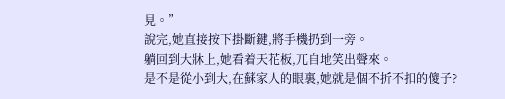見。”
說完,她直接按下掛斷鍵,將手機扔到一旁。
躺回到大牀上,她看着天花板,兀自地笑出聲來。
是不是從小到大,在蘇家人的眼裏,她就是個不折不扣的傻子?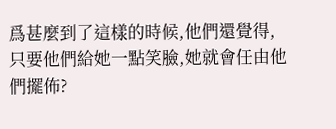爲甚麼到了這樣的時候,他們還覺得,只要他們給她一點笑臉,她就會任由他們擺佈?